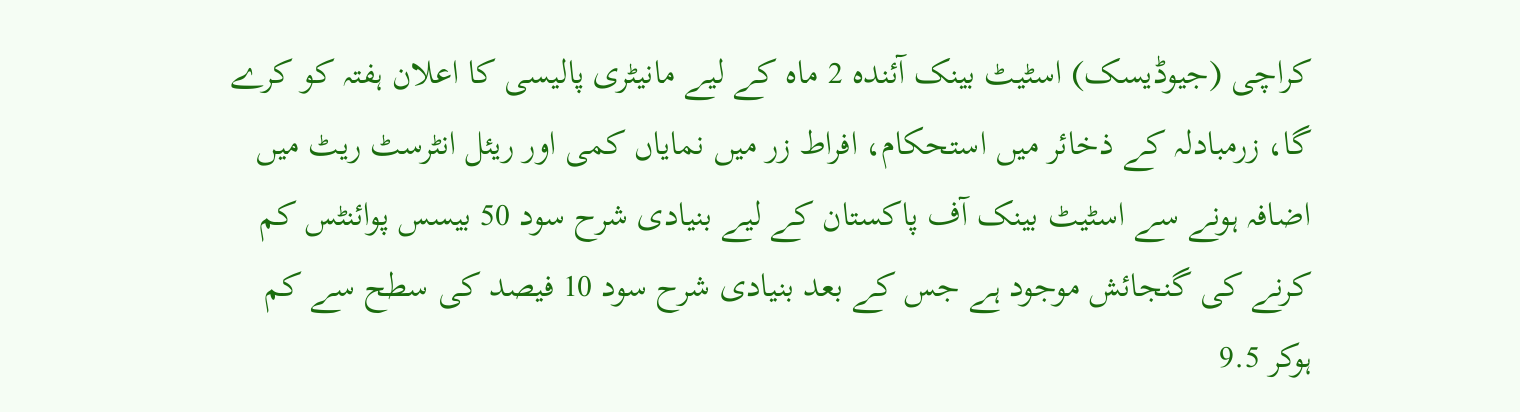کراچی (جیوڈیسک) اسٹیٹ بینک آئندہ 2 ماہ کے لیے مانیٹری پالیسی کا اعلان ہفتہ کو کرے گا، زرمبادلہ کے ذخائر میں استحکام، افراط زر میں نمایاں کمی اور ریئل انٹرسٹ ریٹ میں اضافہ ہونے سے اسٹیٹ بینک آف پاکستان کے لیے بنیادی شرح سود 50 بیسس پوائنٹس کم کرنے کی گنجائش موجود ہے جس کے بعد بنیادی شرح سود 10 فیصد کی سطح سے کم ہوکر 9.5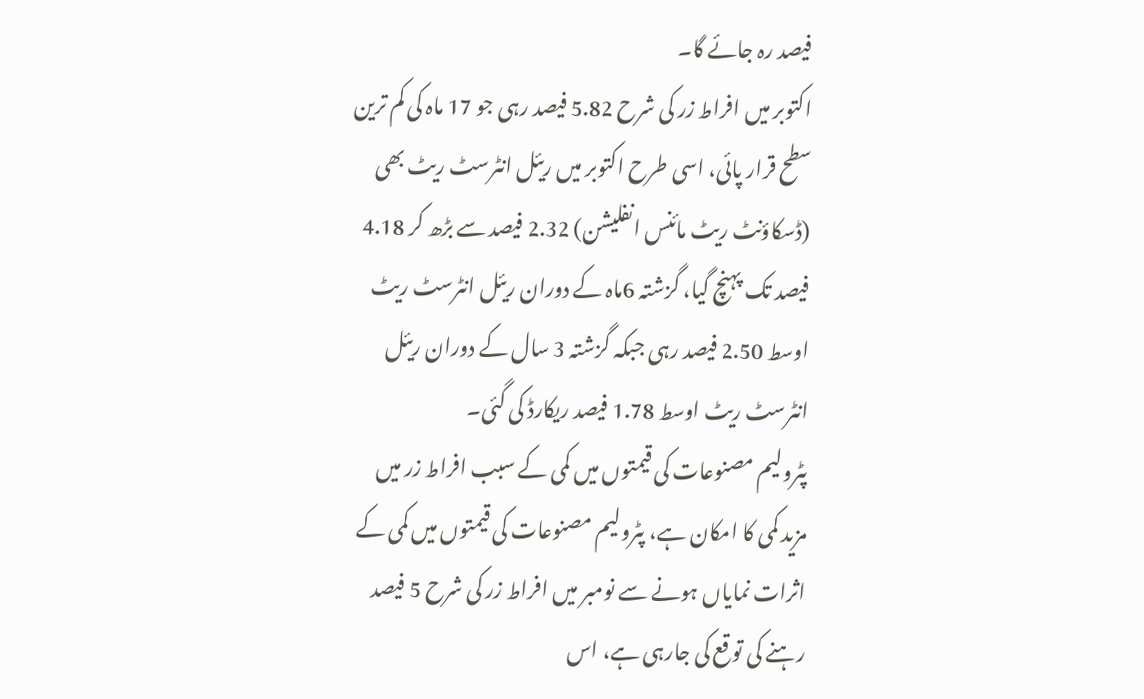فیصد رہ جائے گا۔
اکتوبر میں افراط زر کی شرح 5.82 فیصد رہی جو 17 ماہ کی کم ترین سطح قرار پائی، اسی طرح اکتوبر میں ریئل انٹرسٹ ریٹ بھی (ڈسکاؤنٹ ریٹ مائنس انفلیشن) 2.32 فیصد سے بڑھ کر 4.18 فیصد تک پہنچ گیا، گزشتہ 6ماہ کے دوران ریئل انٹرسٹ ریٹ اوسط 2.50 فیصد رہی جبکہ گزشتہ 3 سال کے دوران ریئل انٹرسٹ ریٹ اوسط 1.78 فیصد ریکارڈ کی گئی۔
پٹرولیم مصنوعات کی قیمتوں میں کمی کے سبب افراط زر میں مزید کمی کا امکان ہے، پٹرولیم مصنوعات کی قیمتوں میں کمی کے اثرات نمایاں ہونے سے نومبر میں افراط زر کی شرح 5 فیصد رہنے کی توقع کی جارہی ہے، اس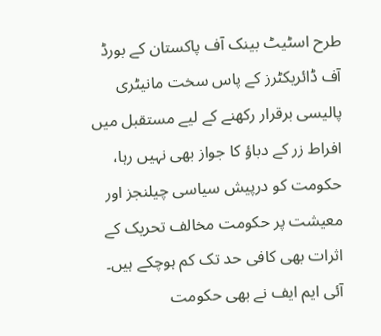طرح اسٹیٹ بینک آف پاکستان کے بورڈ آف ڈائریکٹرز کے پاس سخت مانیٹری پالیسی برقرار رکھنے کے لیے مستقبل میں افراط زر کے دباؤ کا جواز بھی نہیں رہا، حکومت کو درپیش سیاسی چیلنجز اور معیشت پر حکومت مخالف تحریک کے اثرات بھی کافی حد تک کم ہوچکے ہیں۔
آئی ایم ایف نے بھی حکومت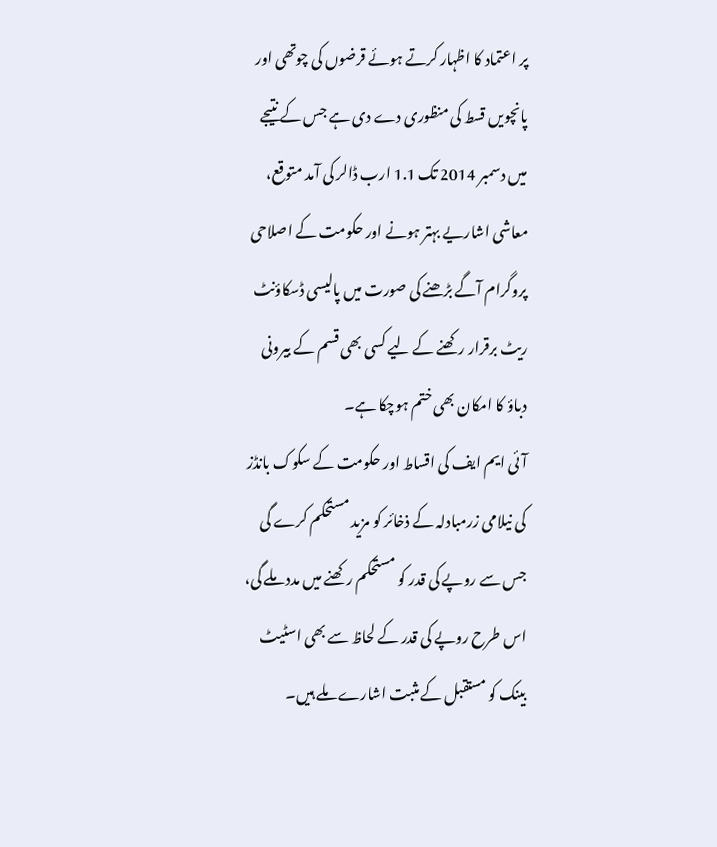پر اعتماد کا اظہار کرتے ہوئے قرضوں کی چوتھی اور پانچویں قسط کی منظوری دے دی ہے جس کے نتیجے میں دسمبر 2014 تک 1.1 ارب ڈالر کی آمد متوقع، معاشی اشاریے بہتر ہونے اور حکومت کے اصلاحی پروگرام آگے بڑھنے کی صورت میں پالیسی ڈسکاؤنٹ ریٹ برقرار رکھنے کے لیے کسی بھی قسم کے بیرونی دباؤ کا امکان بھی ختم ہوچکا ہے۔
آئی ایم ایف کی اقساط اور حکومت کے سکوک بانڈز کی نیلامی زرمبادلہ کے ذخائر کو مزید مستحکم کرے گی جس سے روپے کی قدر کو مستحکم رکھنے میں مدد ملے گی، اس طرح روپے کی قدر کے لحاظ سے بھی اسٹیٹ بینک کو مستقبل کے مثبت اشارے ملے ہیں۔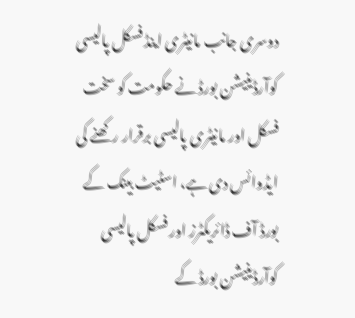دوسری جانب مانیٹری اینڈ فسکل پالیسی کوآرڈینیشن بورڈ نے حکومت کو سخت فسکل اور مانیٹری پالیسی برقرار رکھنے کی ایڈوائس دی ہے، اسٹیٹ بینک کے بورڈ آف ڈائریکٹرز اور فسکل پالیسی کوآرڈینیشن بورڈ کے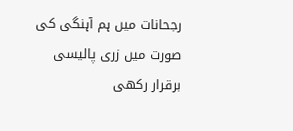رجحانات میں ہم آہنگی کی صورت میں زری پالیسی برقرار رکھی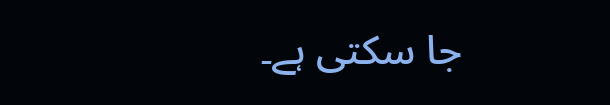جا سکتی ہے۔